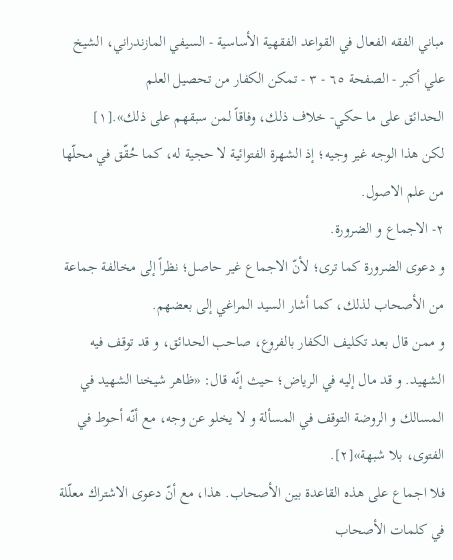مباني الفقه الفعال في القواعد الفقهية الأساسية - السيفي المازندراني، الشيخ علي أكبر - الصفحة ٦٥ - ٣ - تمكن الكفار من تحصيل العلم
الحدائق على ما حكي- خلاف ذلك، وفاقاً لمن سبقهم على ذلك».[١]
لكن هذا الوجه غير وجيه؛ إذ الشهرة الفتوائية لا حجية له، كما حُقّق في محلّها من علم الاصول.
٢- الاجماع و الضرورة.
و دعوى الضرورة كما ترى؛ لأنّ الاجماع غير حاصل؛ نظراً إلى مخالفة جماعة من الأصحاب لذلك، كما أشار السيد المراغي إلى بعضهم.
و ممن قال بعد تكليف الكفار بالفروع، صاحب الحدائق، و قد توقف فيه الشهيد. و قد مال إليه في الرياض؛ حيث إنّه قال: «ظاهر شيخنا الشهيد في المسالك و الروضة التوقف في المسألة و لا يخلو عن وجه، مع أنّه أحوط في الفتوى، بلا شبهة»[٢].
فلا اجماع على هذه القاعدة بين الأصحاب. هذا، مع أنّ دعوى الاشتراك معلّلة في كلمات الأصحاب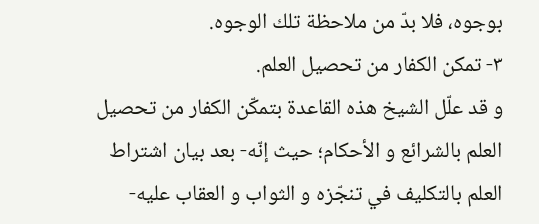بوجوه، فلا بدّ من ملاحظة تلك الوجوه.
٣- تمكن الكفار من تحصيل العلم.
و قد علّل الشيخ هذه القاعدة بتمكّن الكفار من تحصيل العلم بالشرائع و الأحكام؛ حيث إنّه- بعد بيان اشتراط العلم بالتكليف في تنجّزه و الثواب و العقاب عليه-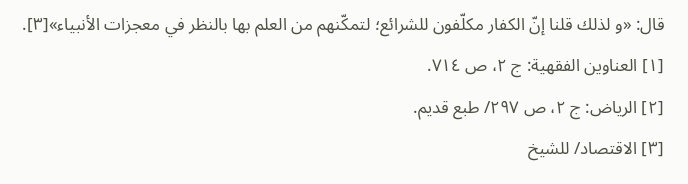قال: «و لذلك قلنا إنّ الكفار مكلّفون للشرائع؛ لتمكّنهم من العلم بها بالنظر في معجزات الأنبياء»[٣].
[١] العناوين الفقهية: ج ٢، ص ٧١٤.
[٢] الرياض: ج ٢، ص ٢٩٧/ طبع قديم.
[٣] الاقتصاد/ للشيخ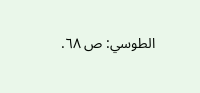الطوسي: ص ٦٨.